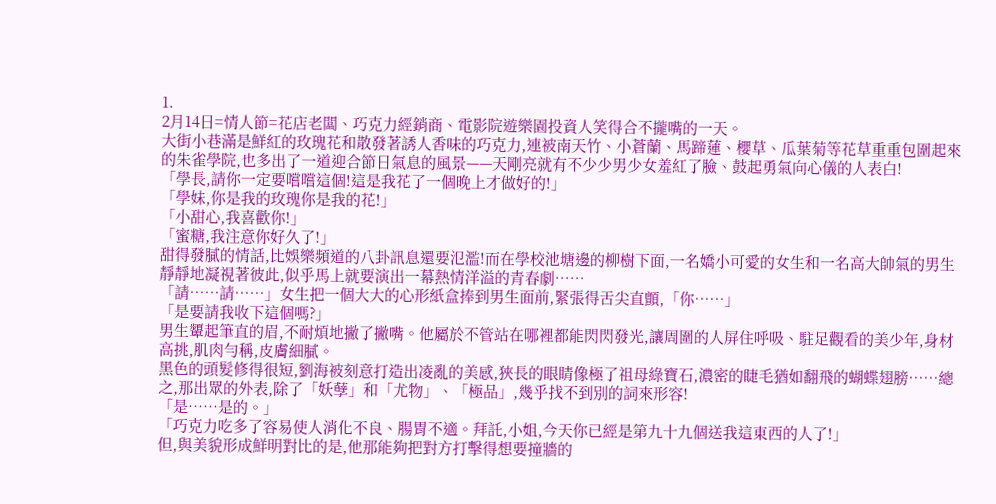1.
2月14日=情人節=花店老闆、巧克力經銷商、電影院遊樂園投資人笑得合不攏嘴的一天。
大街小巷滿是鮮紅的玫瑰花和散發著誘人香味的巧克力,連被南天竹、小蒼蘭、馬蹄蓮、櫻草、瓜葉菊等花草重重包圍起來的朱雀學院,也多出了一道迎合節日氣息的風景——天剛亮就有不少少男少女羞紅了臉、鼓起勇氣向心儀的人表白!
「學長,請你一定要嚐嚐這個!這是我花了一個晚上才做好的!」
「學妹,你是我的玫瑰你是我的花!」
「小甜心,我喜歡你!」
「蜜糖,我注意你好久了!」
甜得發膩的情話,比娛樂頻道的八卦訊息還要氾濫!而在學校池塘邊的柳樹下面,一名嬌小可愛的女生和一名高大帥氣的男生靜靜地凝視著彼此,似乎馬上就要演出一幕熱情洋溢的青春劇……
「請……請……」女生把一個大大的心形紙盒捧到男生面前,緊張得舌尖直顫,「你……」
「是要請我收下這個嗎?」
男生顰起筆直的眉,不耐煩地撇了撇嘴。他屬於不管站在哪裡都能閃閃發光,讓周圍的人屏住呼吸、駐足觀看的美少年,身材高挑,肌肉勻稱,皮膚細膩。
黑色的頭髮修得很短,劉海被刻意打造出凌亂的美感,狹長的眼睛像極了祖母綠寶石,濃密的睫毛猶如翻飛的蝴蝶翅膀……總之,那出眾的外表,除了「妖孽」和「尤物」、「極品」,幾乎找不到別的詞來形容!
「是……是的。」
「巧克力吃多了容易使人消化不良、腸胃不適。拜託,小姐,今天你已經是第九十九個送我這東西的人了!」
但,與美貌形成鮮明對比的是,他那能夠把對方打擊得想要撞牆的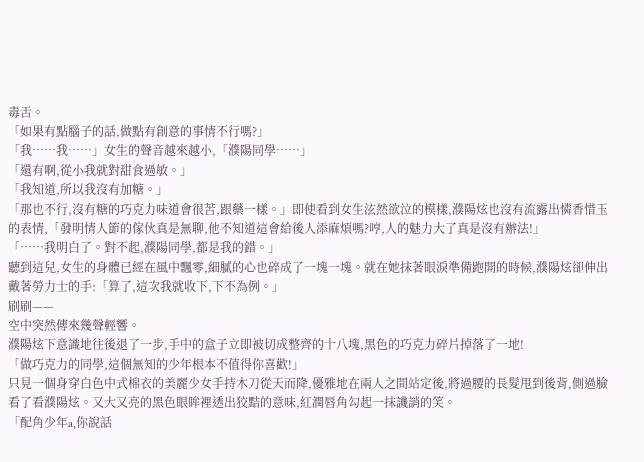毒舌。
「如果有點腦子的話,做點有創意的事情不行嗎?」
「我……我……」女生的聲音越來越小,「濮陽同學……」
「還有啊,從小我就對甜食過敏。」
「我知道,所以我沒有加糖。」
「那也不行,沒有糖的巧克力味道會很苦,跟藥一樣。」即使看到女生泫然欲泣的模樣,濮陽炫也沒有流露出憐香惜玉的表情,「發明情人節的傢伙真是無聊,他不知道這會給後人添麻煩嗎?哼,人的魅力大了真是沒有辦法!」
「……我明白了。對不起,濮陽同學,都是我的錯。」
聽到這兒,女生的身體已經在風中飄零,細膩的心也碎成了一塊一塊。就在她抹著眼淚準備跑開的時候,濮陽炫卻伸出戴著勞力士的手:「算了,這次我就收下,下不為例。」
刷刷——
空中突然傳來幾聲輕響。
濮陽炫下意識地往後退了一步,手中的盒子立即被切成整齊的十八塊,黑色的巧克力碎片掉落了一地!
「做巧克力的同學,這個無知的少年根本不值得你喜歡!」
只見一個身穿白色中式棉衣的美麗少女手持木刀從天而降,優雅地在兩人之間站定後,將過腰的長髮甩到後背,側過臉看了看濮陽炫。又大又亮的黑色眼眸裡透出狡黠的意味,紅潤唇角勾起一抹譏誚的笑。
「配角少年a,你說話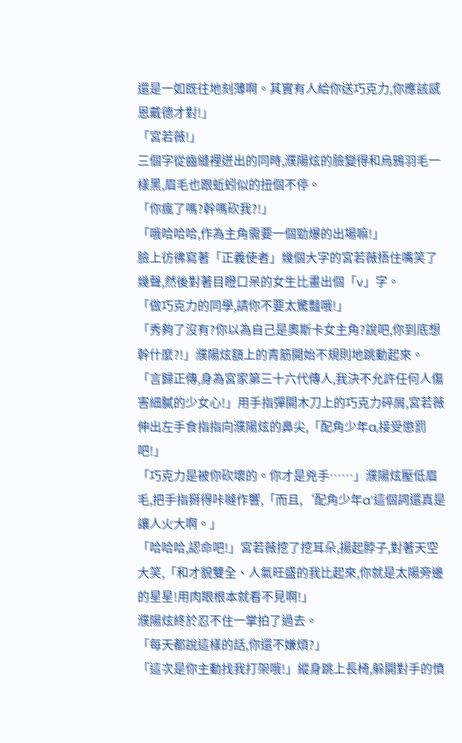還是一如既往地刻薄啊。其實有人給你送巧克力,你應該感恩戴德才對!」
「宮若薇!」
三個字從齒縫裡迸出的同時,濮陽炫的臉變得和烏鴉羽毛一樣黑,眉毛也跟蚯蚓似的扭個不停。
「你瘋了嗎?幹嗎砍我?!」
「哦哈哈哈,作為主角需要一個勁爆的出場嘛!」
臉上彷彿寫著「正義使者」幾個大字的宮若薇捂住嘴笑了幾聲,然後對著目瞪口呆的女生比畫出個「v」字。
「做巧克力的同學,請你不要太驚豔哦!」
「秀夠了沒有?你以為自己是奧斯卡女主角?說吧,你到底想幹什麼?!」濮陽炫額上的青筋開始不規則地跳動起來。
「言歸正傳,身為宮家第三十六代傳人,我決不允許任何人傷害細膩的少女心!」用手指彈開木刀上的巧克力碎屑,宮若薇伸出左手食指指向濮陽炫的鼻尖,「配角少年a,接受懲罰吧!」
「巧克力是被你砍壞的。你才是兇手……」濮陽炫壓低眉毛,把手指掰得咔噠作響,「而且,‘配角少年a’這個詞還真是讓人火大啊。」
「哈哈哈,認命吧!」宮若薇挖了挖耳朵,揚起脖子,對著天空大笑,「和才貌雙全、人氣旺盛的我比起來,你就是太陽旁邊的星星!用肉眼根本就看不見啊!」
濮陽炫終於忍不住一掌拍了過去。
「每天都說這樣的話,你還不嫌煩?」
「這次是你主動找我打架哦!」縱身跳上長椅,躲開對手的憤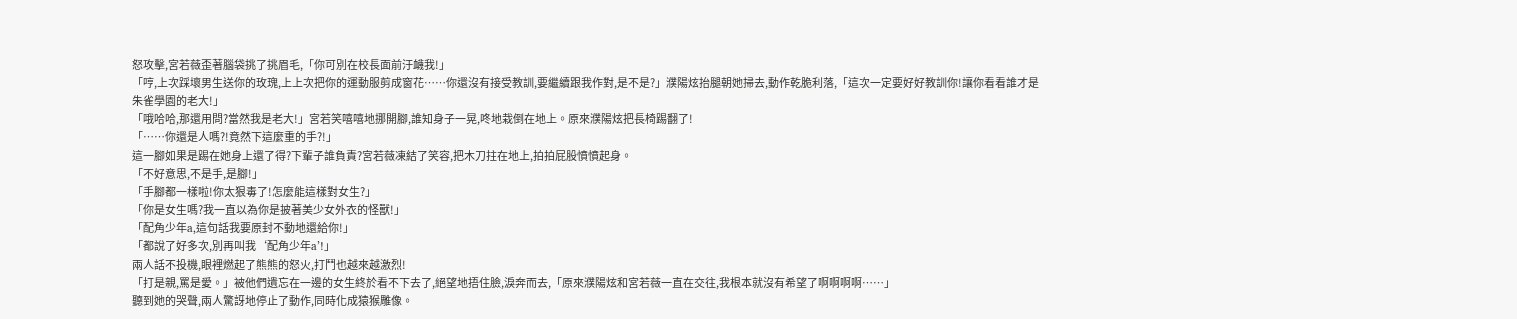怒攻擊,宮若薇歪著腦袋挑了挑眉毛,「你可別在校長面前汙衊我!」
「哼,上次踩壞男生送你的玫瑰,上上次把你的運動服剪成窗花……你還沒有接受教訓,要繼續跟我作對,是不是?」濮陽炫抬腿朝她掃去,動作乾脆利落,「這次一定要好好教訓你!讓你看看誰才是朱雀學園的老大!」
「哦哈哈,那還用問?當然我是老大!」宮若笑嘻嘻地挪開腳,誰知身子一晃,咚地栽倒在地上。原來濮陽炫把長椅踢翻了!
「……你還是人嗎?!竟然下這麼重的手?!」
這一腳如果是踢在她身上還了得?下輩子誰負責?宮若薇凍結了笑容,把木刀拄在地上,拍拍屁股憤憤起身。
「不好意思,不是手,是腳!」
「手腳都一樣啦!你太狠毒了!怎麼能這樣對女生?」
「你是女生嗎?我一直以為你是披著美少女外衣的怪獸!」
「配角少年a,這句話我要原封不動地還給你!」
「都說了好多次,別再叫我‘配角少年a’!」
兩人話不投機,眼裡燃起了熊熊的怒火,打鬥也越來越激烈!
「打是親,罵是愛。」被他們遺忘在一邊的女生終於看不下去了,絕望地捂住臉,淚奔而去,「原來濮陽炫和宮若薇一直在交往,我根本就沒有希望了啊啊啊啊……」
聽到她的哭聲,兩人驚訝地停止了動作,同時化成猿猴雕像。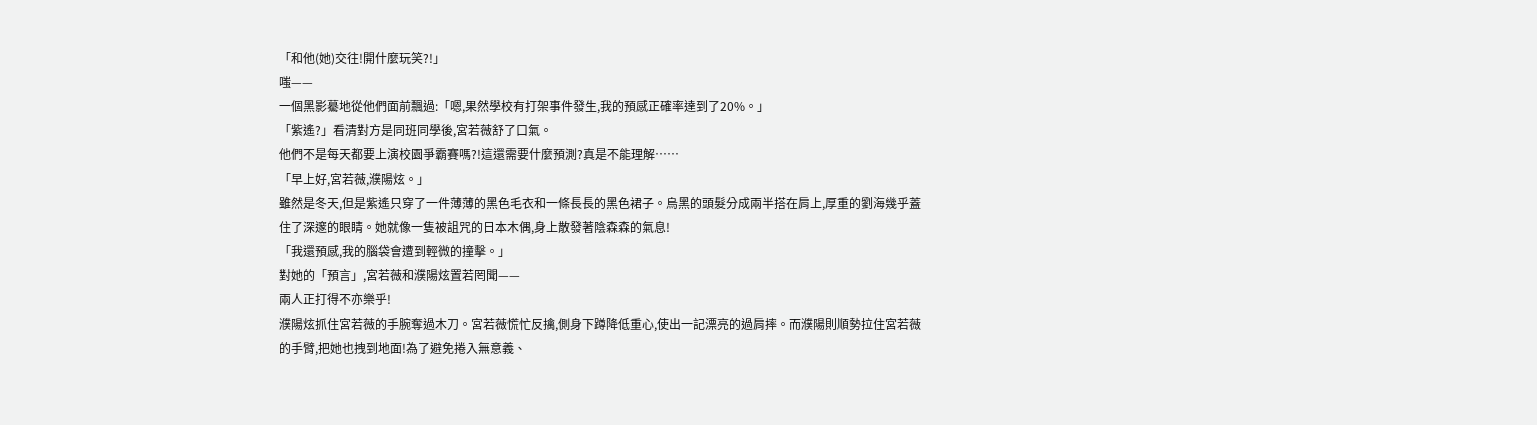「和他(她)交往!開什麼玩笑?!」
嗤——
一個黑影驀地從他們面前飄過:「嗯,果然學校有打架事件發生,我的預感正確率達到了20%。」
「紫遙?」看清對方是同班同學後,宮若薇舒了口氣。
他們不是每天都要上演校園爭霸賽嗎?!這還需要什麼預測?真是不能理解……
「早上好,宮若薇,濮陽炫。」
雖然是冬天,但是紫遙只穿了一件薄薄的黑色毛衣和一條長長的黑色裙子。烏黑的頭髮分成兩半搭在肩上,厚重的劉海幾乎蓋住了深邃的眼睛。她就像一隻被詛咒的日本木偶,身上散發著陰森森的氣息!
「我還預感,我的腦袋會遭到輕微的撞擊。」
對她的「預言」,宮若薇和濮陽炫置若罔聞——
兩人正打得不亦樂乎!
濮陽炫抓住宮若薇的手腕奪過木刀。宮若薇慌忙反擒,側身下蹲降低重心,使出一記漂亮的過肩摔。而濮陽則順勢拉住宮若薇的手臂,把她也拽到地面!為了避免捲入無意義、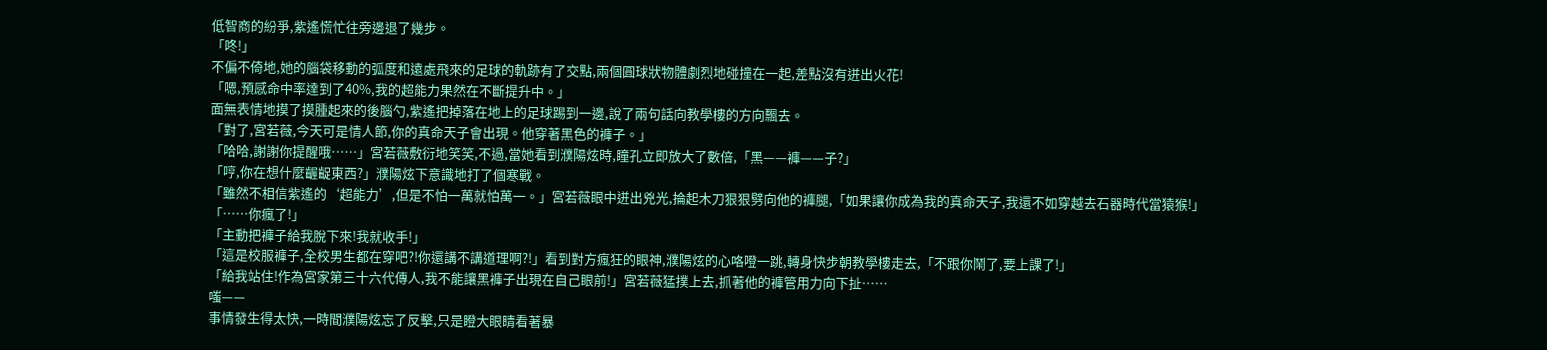低智商的紛爭,紫遙慌忙往旁邊退了幾步。
「咚!」
不偏不倚地,她的腦袋移動的弧度和遠處飛來的足球的軌跡有了交點,兩個圓球狀物體劇烈地碰撞在一起,差點沒有迸出火花!
「嗯,預感命中率達到了40%,我的超能力果然在不斷提升中。」
面無表情地摸了摸腫起來的後腦勺,紫遙把掉落在地上的足球踢到一邊,說了兩句話向教學樓的方向飄去。
「對了,宮若薇,今天可是情人節,你的真命天子會出現。他穿著黑色的褲子。」
「哈哈,謝謝你提醒哦……」宮若薇敷衍地笑笑,不過,當她看到濮陽炫時,瞳孔立即放大了數倍,「黑——褲——子?」
「哼,你在想什麼齷齪東西?」濮陽炫下意識地打了個寒戰。
「雖然不相信紫遙的‘超能力’,但是不怕一萬就怕萬一。」宮若薇眼中迸出兇光,掄起木刀狠狠劈向他的褲腿,「如果讓你成為我的真命天子,我還不如穿越去石器時代當猿猴!」
「……你瘋了!」
「主動把褲子給我脫下來!我就收手!」
「這是校服褲子,全校男生都在穿吧?!你還講不講道理啊?!」看到對方瘋狂的眼神,濮陽炫的心咯噔一跳,轉身快步朝教學樓走去,「不跟你鬧了,要上課了!」
「給我站住!作為宮家第三十六代傳人,我不能讓黑褲子出現在自己眼前!」宮若薇猛撲上去,抓著他的褲管用力向下扯……
嗤——
事情發生得太快,一時間濮陽炫忘了反擊,只是瞪大眼睛看著暴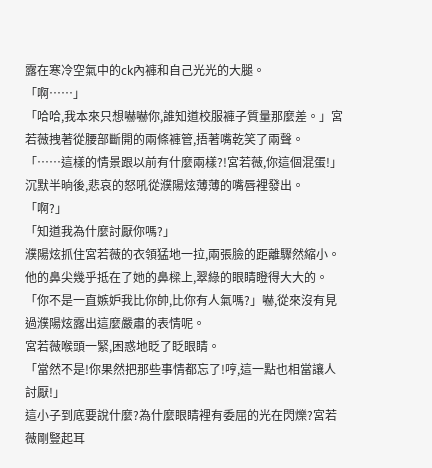露在寒冷空氣中的ck內褲和自己光光的大腿。
「啊……」
「哈哈,我本來只想嚇嚇你,誰知道校服褲子質量那麼差。」宮若薇拽著從腰部斷開的兩條褲管,捂著嘴乾笑了兩聲。
「……這樣的情景跟以前有什麼兩樣?!宮若薇,你這個混蛋!」沉默半晌後,悲哀的怒吼從濮陽炫薄薄的嘴唇裡發出。
「啊?」
「知道我為什麼討厭你嗎?」
濮陽炫抓住宮若薇的衣領猛地一拉,兩張臉的距離驟然縮小。他的鼻尖幾乎抵在了她的鼻樑上,翠綠的眼睛瞪得大大的。
「你不是一直嫉妒我比你帥,比你有人氣嗎?」嚇,從來沒有見過濮陽炫露出這麼嚴肅的表情呢。
宮若薇喉頭一緊,困惑地眨了眨眼睛。
「當然不是!你果然把那些事情都忘了!哼,這一點也相當讓人討厭!」
這小子到底要說什麼?為什麼眼睛裡有委屈的光在閃爍?宮若薇剛豎起耳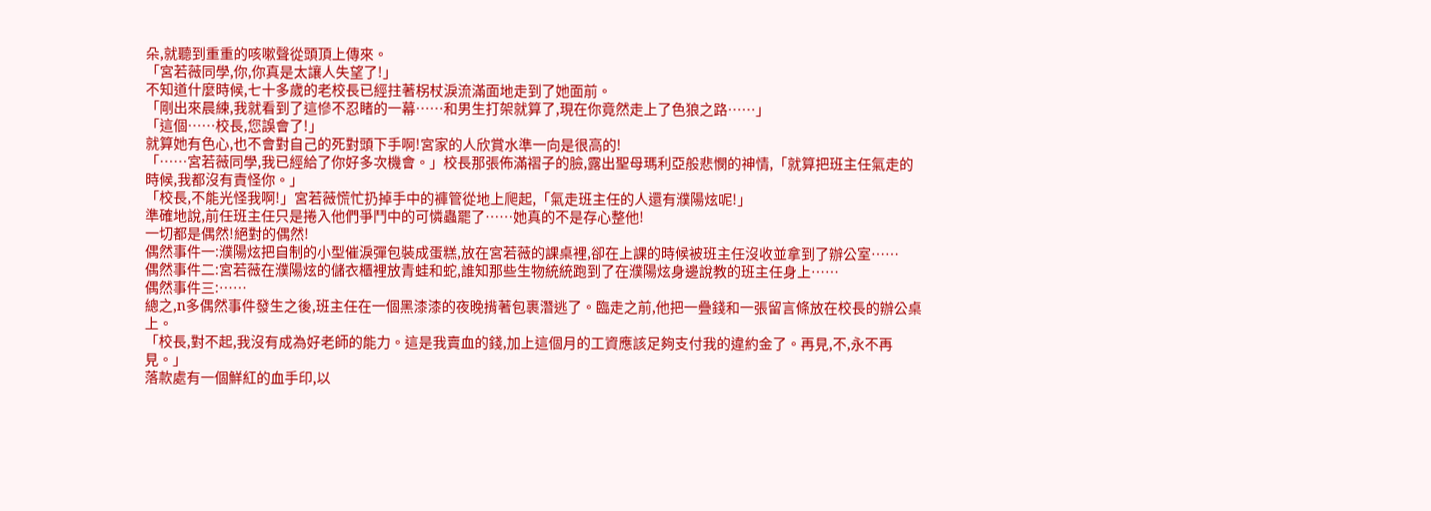朵,就聽到重重的咳嗽聲從頭頂上傳來。
「宮若薇同學,你,你真是太讓人失望了!」
不知道什麼時候,七十多歲的老校長已經拄著柺杖淚流滿面地走到了她面前。
「剛出來晨練,我就看到了這慘不忍睹的一幕……和男生打架就算了,現在你竟然走上了色狼之路……」
「這個……校長,您誤會了!」
就算她有色心,也不會對自己的死對頭下手啊!宮家的人欣賞水準一向是很高的!
「……宮若薇同學,我已經給了你好多次機會。」校長那張佈滿褶子的臉,露出聖母瑪利亞般悲憫的神情,「就算把班主任氣走的時候,我都沒有責怪你。」
「校長,不能光怪我啊!」宮若薇慌忙扔掉手中的褲管從地上爬起,「氣走班主任的人還有濮陽炫呢!」
準確地說,前任班主任只是捲入他們爭鬥中的可憐蟲罷了……她真的不是存心整他!
一切都是偶然!絕對的偶然!
偶然事件一:濮陽炫把自制的小型催淚彈包裝成蛋糕,放在宮若薇的課桌裡,卻在上課的時候被班主任沒收並拿到了辦公室……
偶然事件二:宮若薇在濮陽炫的儲衣櫃裡放青蛙和蛇,誰知那些生物統統跑到了在濮陽炫身邊說教的班主任身上……
偶然事件三:……
總之,n多偶然事件發生之後,班主任在一個黑漆漆的夜晚揹著包裹潛逃了。臨走之前,他把一疊錢和一張留言條放在校長的辦公桌上。
「校長,對不起,我沒有成為好老師的能力。這是我賣血的錢,加上這個月的工資應該足夠支付我的違約金了。再見,不,永不再見。」
落款處有一個鮮紅的血手印,以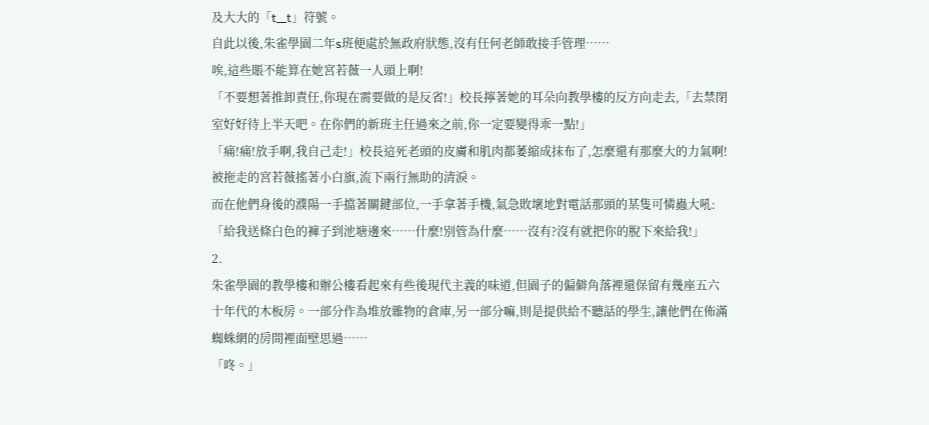及大大的「t__t」符號。
自此以後,朱雀學園二年s班便處於無政府狀態,沒有任何老師敢接手管理……
唉,這些賬不能算在她宮若薇一人頭上啊!
「不要想著推卸責任,你現在需要做的是反省!」校長擰著她的耳朵向教學樓的反方向走去,「去禁閉室好好待上半天吧。在你們的新班主任過來之前,你一定要變得乖一點!」
「痛!痛!放手啊,我自己走!」校長這死老頭的皮膚和肌肉都萎縮成抹布了,怎麼還有那麼大的力氣啊!被拖走的宮若薇搖著小白旗,流下兩行無助的清淚。
而在他們身後的濮陽一手擋著關鍵部位,一手拿著手機,氣急敗壞地對電話那頭的某隻可憐蟲大吼:「給我送條白色的褲子到池塘邊來……什麼!別管為什麼……沒有?沒有就把你的脫下來給我!」
2.
朱雀學園的教學樓和辦公樓看起來有些後現代主義的味道,但園子的偏僻角落裡還保留有幾座五六十年代的木板房。一部分作為堆放雜物的倉庫,另一部分嘛,則是提供給不聽話的學生,讓他們在佈滿蜘蛛網的房間裡面壁思過……
「咚。」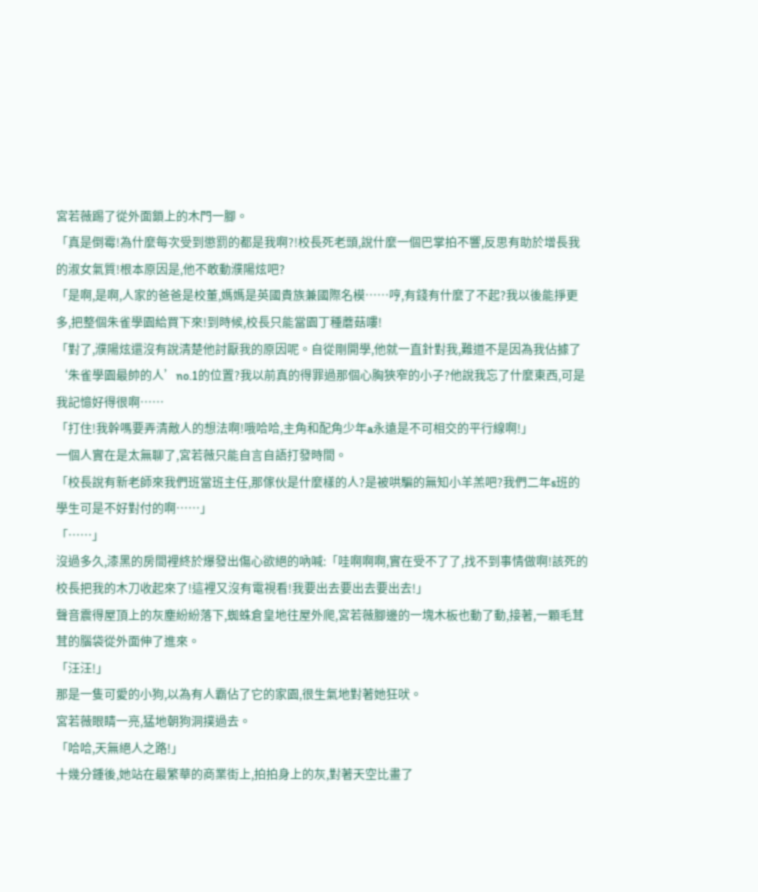宮若薇踢了從外面鎖上的木門一腳。
「真是倒霉!為什麼每次受到懲罰的都是我啊?!校長死老頭,說什麼一個巴掌拍不響,反思有助於增長我的淑女氣質!根本原因是,他不敢動濮陽炫吧?
「是啊,是啊,人家的爸爸是校董,媽媽是英國貴族兼國際名模……哼,有錢有什麼了不起?我以後能掙更多,把整個朱雀學園給買下來!到時候,校長只能當園丁種蘑菇嘍!
「對了,濮陽炫還沒有說清楚他討厭我的原因呢。自從剛開學,他就一直針對我,難道不是因為我佔據了‘朱雀學園最帥的人’no.1的位置?我以前真的得罪過那個心胸狹窄的小子?他說我忘了什麼東西,可是我記憶好得很啊……
「打住!我幹嗎要弄清敵人的想法啊!哦哈哈,主角和配角少年a永遠是不可相交的平行線啊!」
一個人實在是太無聊了,宮若薇只能自言自語打發時間。
「校長說有新老師來我們班當班主任,那傢伙是什麼樣的人?是被哄騙的無知小羊羔吧?我們二年s班的學生可是不好對付的啊……」
「……」
沒過多久,漆黑的房間裡終於爆發出傷心欲絕的吶喊:「哇啊啊啊,實在受不了了,找不到事情做啊!該死的校長把我的木刀收起來了!這裡又沒有電視看!我要出去要出去要出去!」
聲音震得屋頂上的灰塵紛紛落下,蜘蛛倉皇地往屋外爬,宮若薇腳邊的一塊木板也動了動,接著,一顆毛茸茸的腦袋從外面伸了進來。
「汪汪!」
那是一隻可愛的小狗,以為有人霸佔了它的家園,很生氣地對著她狂吠。
宮若薇眼睛一亮,猛地朝狗洞撲過去。
「哈哈,天無絕人之路!」
十幾分鍾後,她站在最繁華的商業街上,拍拍身上的灰,對著天空比畫了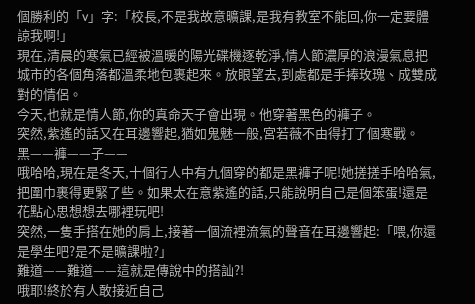個勝利的「v」字:「校長,不是我故意曠課,是我有教室不能回,你一定要體諒我啊!」
現在,清晨的寒氣已經被溫暖的陽光碟機逐乾淨,情人節濃厚的浪漫氣息把城市的各個角落都溫柔地包裹起來。放眼望去,到處都是手捧玫瑰、成雙成對的情侶。
今天,也就是情人節,你的真命天子會出現。他穿著黑色的褲子。
突然,紫遙的話又在耳邊響起,猶如鬼魅一般,宮若薇不由得打了個寒戰。
黑——褲——子——
哦哈哈,現在是冬天,十個行人中有九個穿的都是黑褲子呢!她搓搓手哈哈氣,把圍巾裹得更緊了些。如果太在意紫遙的話,只能說明自己是個笨蛋!還是花點心思想想去哪裡玩吧!
突然,一隻手搭在她的肩上,接著一個流裡流氣的聲音在耳邊響起:「喂,你還是學生吧?是不是曠課啦?」
難道——難道——這就是傳說中的搭訕?!
哦耶!終於有人敢接近自己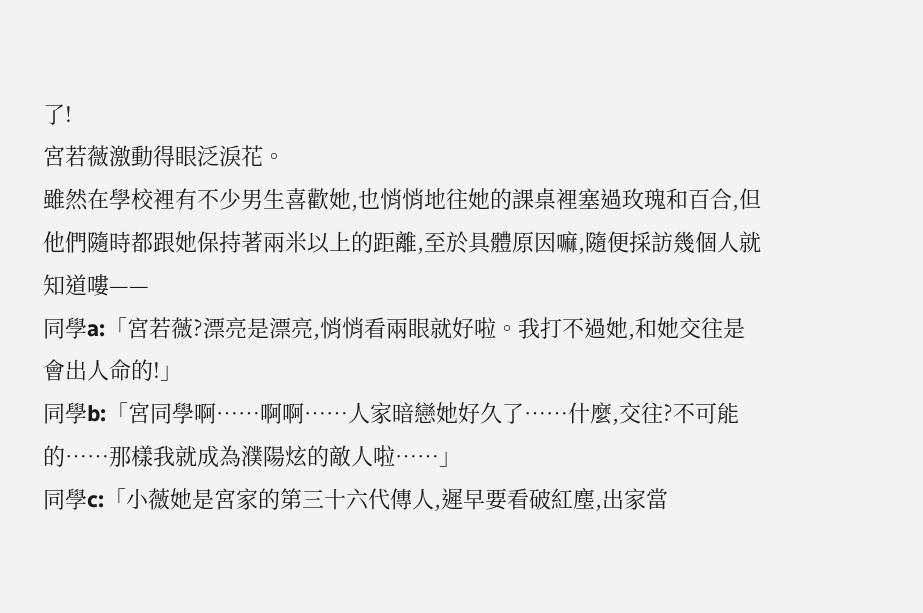了!
宮若薇激動得眼泛淚花。
雖然在學校裡有不少男生喜歡她,也悄悄地往她的課桌裡塞過玫瑰和百合,但他們隨時都跟她保持著兩米以上的距離,至於具體原因嘛,隨便採訪幾個人就知道嘍——
同學a:「宮若薇?漂亮是漂亮,悄悄看兩眼就好啦。我打不過她,和她交往是會出人命的!」
同學b:「宮同學啊……啊啊……人家暗戀她好久了……什麼,交往?不可能的……那樣我就成為濮陽炫的敵人啦……」
同學c:「小薇她是宮家的第三十六代傳人,遲早要看破紅塵,出家當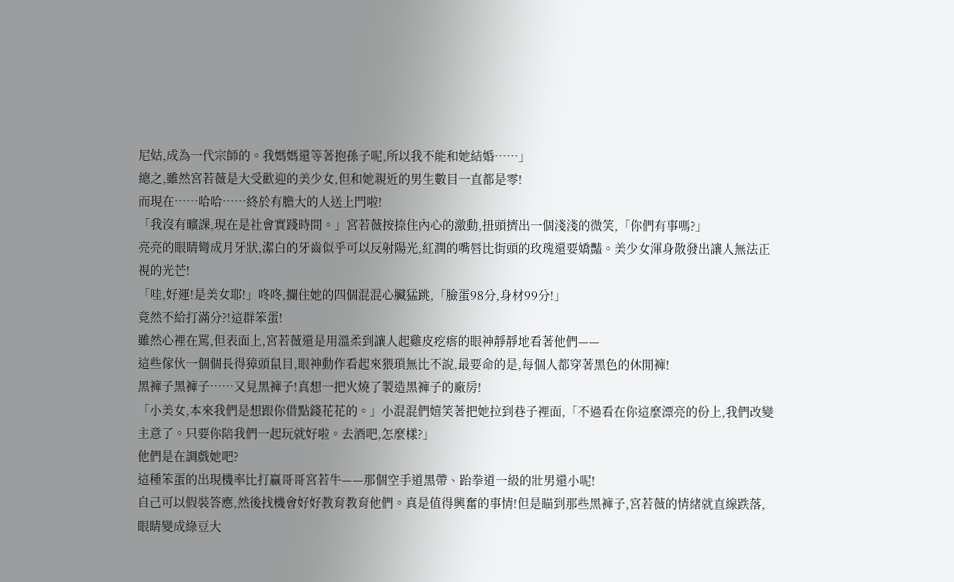尼姑,成為一代宗師的。我媽媽還等著抱孫子呢,所以我不能和她結婚……」
總之,雖然宮若薇是大受歡迎的美少女,但和她親近的男生數目一直都是零!
而現在……哈哈……終於有膽大的人送上門啦!
「我沒有曠課,現在是社會實踐時間。」宮若薇按捺住內心的激動,扭頭擠出一個淺淺的微笑,「你們有事嗎?」
亮亮的眼睛彎成月牙狀,潔白的牙齒似乎可以反射陽光,紅潤的嘴唇比街頭的玫瑰還要嬌豔。美少女渾身散發出讓人無法正視的光芒!
「哇,好運!是美女耶!」咚咚,攔住她的四個混混心臟猛跳,「臉蛋98分,身材99分!」
竟然不給打滿分?!這群笨蛋!
雖然心裡在罵,但表面上,宮若薇還是用溫柔到讓人起雞皮疙瘩的眼神靜靜地看著他們——
這些傢伙一個個長得獐頭鼠目,眼神動作看起來猥瑣無比不說,最要命的是,每個人都穿著黑色的休閒褲!
黑褲子黑褲子……又見黑褲子!真想一把火燒了製造黑褲子的廠房!
「小美女,本來我們是想跟你借點錢花花的。」小混混們嬉笑著把她拉到巷子裡面,「不過看在你這麼漂亮的份上,我們改變主意了。只要你陪我們一起玩就好啦。去酒吧,怎麼樣?」
他們是在調戲她吧?
這種笨蛋的出現機率比打贏哥哥宮若牛——那個空手道黑帶、跆拳道一級的壯男還小呢!
自己可以假裝答應,然後找機會好好教育教育他們。真是值得興奮的事情!但是瞄到那些黑褲子,宮若薇的情緒就直線跌落,眼睛變成綠豆大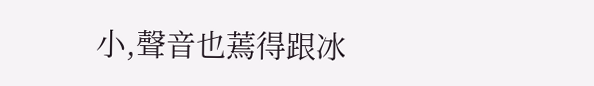小,聲音也蔫得跟冰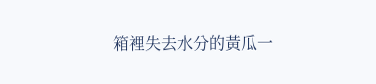箱裡失去水分的黃瓜一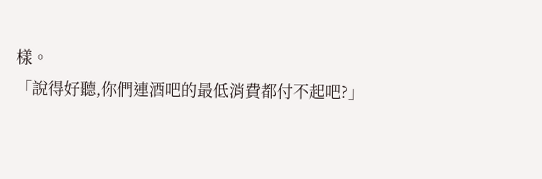樣。
「說得好聽,你們連酒吧的最低消費都付不起吧?」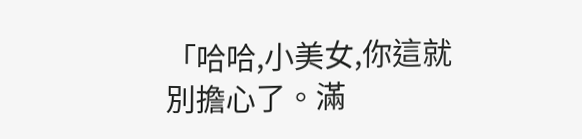「哈哈,小美女,你這就別擔心了。滿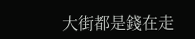大街都是錢在走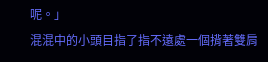呢。」
混混中的小頭目指了指不遠處一個揹著雙肩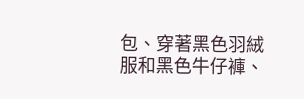包、穿著黑色羽絨服和黑色牛仔褲、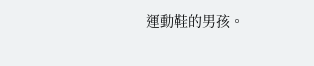運動鞋的男孩。